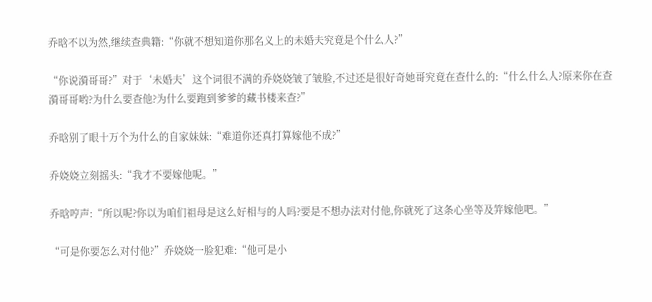乔晗不以为然,继续查典籍:“你就不想知道你那名义上的未婚夫究竟是个什么人?”

“你说漪哥哥?”对于‘未婚夫’这个词很不满的乔娆娆皱了皱脸,不过还是很好奇她哥究竟在查什么的:“什么什么人?原来你在查漪哥哥哟?为什么要查他?为什么要跑到爹爹的藏书楼来查?”

乔晗别了眼十万个为什么的自家妹妹:“难道你还真打算嫁他不成?”

乔娆娆立刻摇头:“我才不要嫁他呢。”

乔晗哼声:“所以呢?你以为咱们祖母是这么好相与的人吗?要是不想办法对付他,你就死了这条心坐等及笄嫁他吧。”

“可是你要怎么对付他?”乔娆娆一脸犯难:“他可是小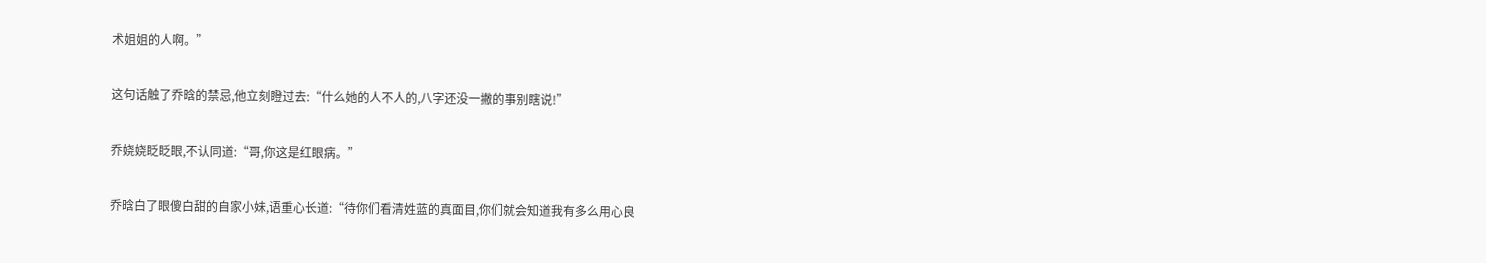术姐姐的人啊。”

这句话触了乔晗的禁忌,他立刻瞪过去:“什么她的人不人的,八字还没一撇的事别瞎说!”

乔娆娆眨眨眼,不认同道:“哥,你这是红眼病。”

乔晗白了眼傻白甜的自家小妹,语重心长道:“待你们看清姓蓝的真面目,你们就会知道我有多么用心良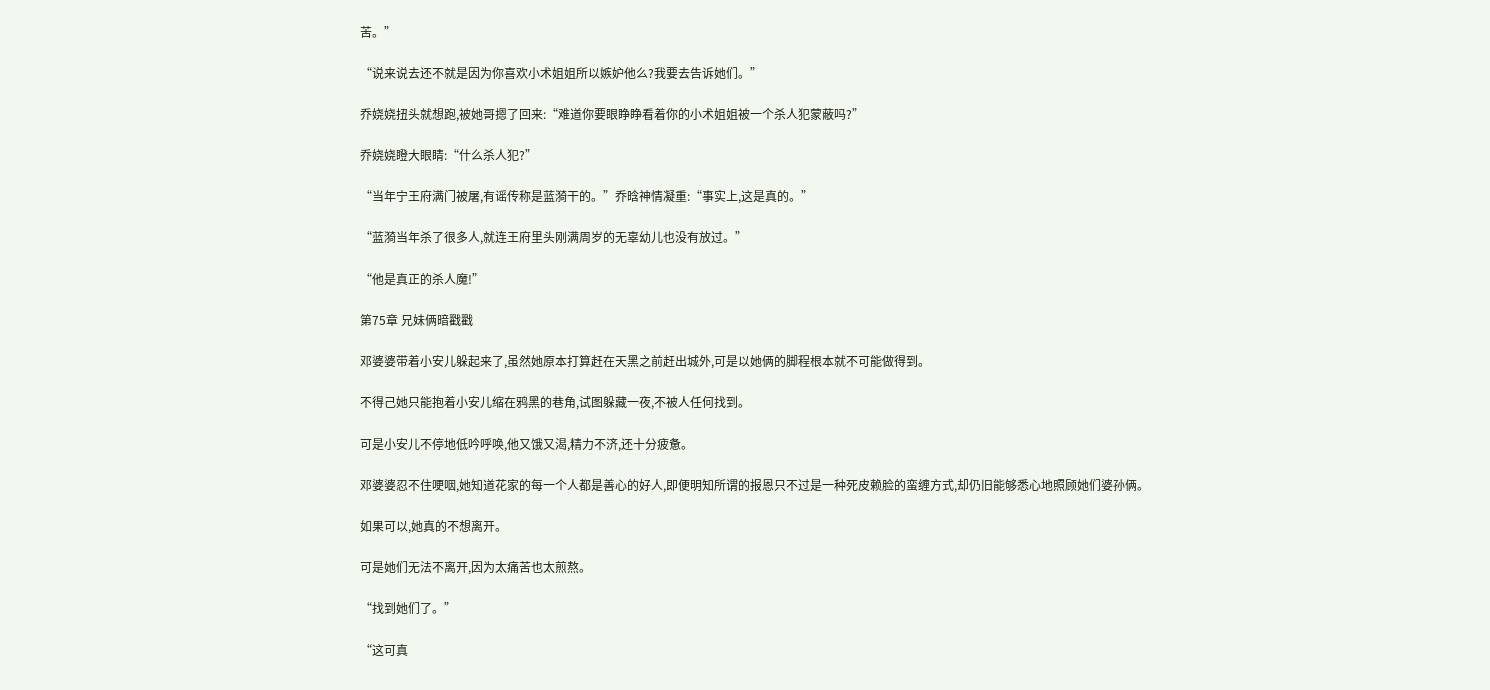苦。”

“说来说去还不就是因为你喜欢小术姐姐所以嫉妒他么?我要去告诉她们。”

乔娆娆扭头就想跑,被她哥摁了回来:“难道你要眼睁睁看着你的小术姐姐被一个杀人犯蒙蔽吗?”

乔娆娆瞪大眼睛:“什么杀人犯?”

“当年宁王府满门被屠,有谣传称是蓝漪干的。”乔晗神情凝重:“事实上,这是真的。”

“蓝漪当年杀了很多人,就连王府里头刚满周岁的无辜幼儿也没有放过。”

“他是真正的杀人魔!”

第75章 兄妹俩暗戳戳

邓婆婆带着小安儿躲起来了,虽然她原本打算赶在天黑之前赶出城外,可是以她俩的脚程根本就不可能做得到。

不得己她只能抱着小安儿缩在鸦黑的巷角,试图躲藏一夜,不被人任何找到。

可是小安儿不停地低吟呼唤,他又饿又渴,精力不济,还十分疲惫。

邓婆婆忍不住哽咽,她知道花家的每一个人都是善心的好人,即便明知所谓的报恩只不过是一种死皮赖脸的蛮缠方式,却仍旧能够悉心地照顾她们婆孙俩。

如果可以,她真的不想离开。

可是她们无法不离开,因为太痛苦也太煎熬。

“找到她们了。”

“这可真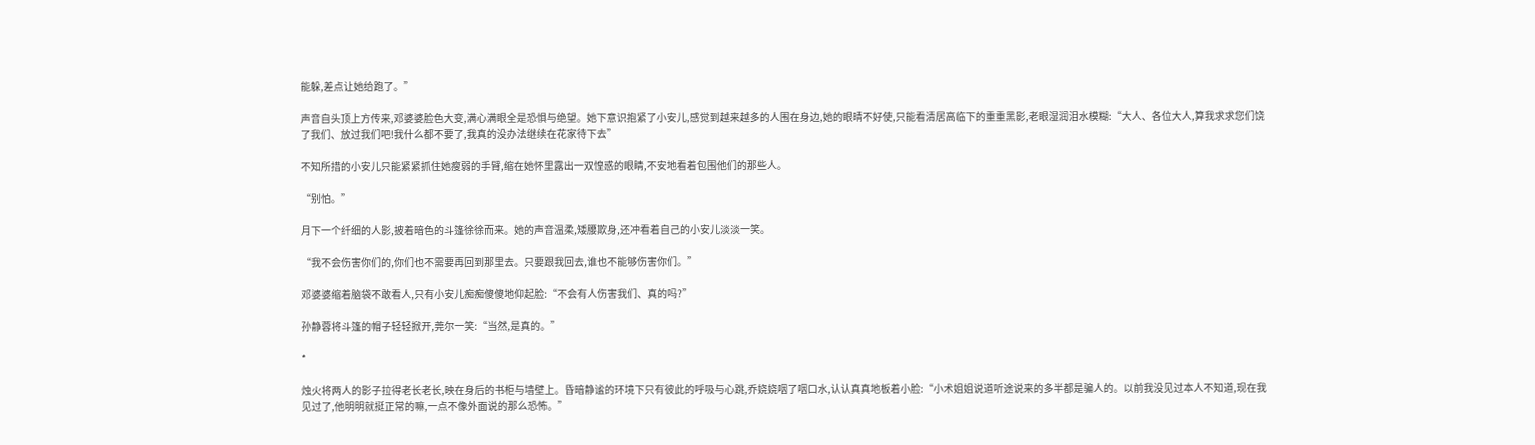能躲,差点让她给跑了。”

声音自头顶上方传来,邓婆婆脸色大变,满心满眼全是恐惧与绝望。她下意识抱紧了小安儿,感觉到越来越多的人围在身边,她的眼晴不好使,只能看清居高临下的重重黑影,老眼湿润泪水模糊:“大人、各位大人,算我求求您们饶了我们、放过我们吧!我什么都不要了,我真的没办法继续在花家待下去”

不知所措的小安儿只能紧紧抓住她瘦弱的手臂,缩在她怀里露出一双惶惑的眼睛,不安地看着包围他们的那些人。

“别怕。”

月下一个纤细的人影,披着暗色的斗篷徐徐而来。她的声音温柔,矮腰欺身,还冲看着自己的小安儿淡淡一笑。

“我不会伤害你们的,你们也不需要再回到那里去。只要跟我回去,谁也不能够伤害你们。”

邓婆婆缩着脑袋不敢看人,只有小安儿痴痴傻傻地仰起脸:“不会有人伤害我们、真的吗?”

孙静蓉将斗篷的帽子轻轻掀开,莞尔一笑:“当然,是真的。”

*

烛火将两人的影子拉得老长老长,映在身后的书柜与墙壁上。昏暗静谧的环境下只有彼此的呼吸与心跳,乔娆娆咽了咽口水,认认真真地板着小脸:“小术姐姐说道听途说来的多半都是骗人的。以前我没见过本人不知道,现在我见过了,他明明就挺正常的嘛,一点不像外面说的那么恐怖。”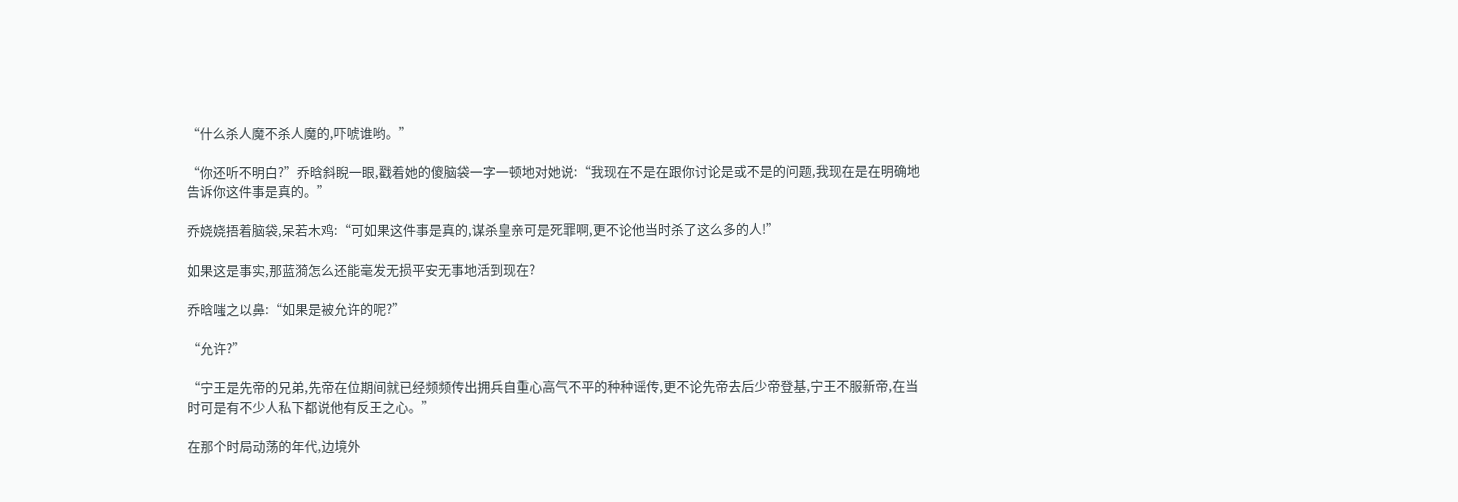“什么杀人魔不杀人魔的,吓唬谁哟。”

“你还听不明白?”乔晗斜睨一眼,戳着她的傻脑袋一字一顿地对她说:“我现在不是在跟你讨论是或不是的问题,我现在是在明确地告诉你这件事是真的。”

乔娆娆捂着脑袋,呆若木鸡:“可如果这件事是真的,谋杀皇亲可是死罪啊,更不论他当时杀了这么多的人!”

如果这是事实,那蓝漪怎么还能毫发无损平安无事地活到现在?

乔晗嗤之以鼻:“如果是被允许的呢?”

“允许?”

“宁王是先帝的兄弟,先帝在位期间就已经频频传出拥兵自重心高气不平的种种谣传,更不论先帝去后少帝登基,宁王不服新帝,在当时可是有不少人私下都说他有反王之心。”

在那个时局动荡的年代,边境外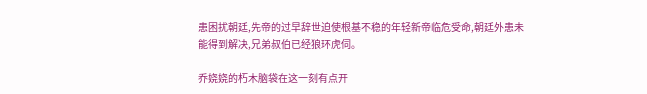患困扰朝廷,先帝的过早辞世迫使根基不稳的年轻新帝临危受命,朝廷外患未能得到解决,兄弟叔伯已经狼环虎伺。

乔娆娆的朽木脑袋在这一刻有点开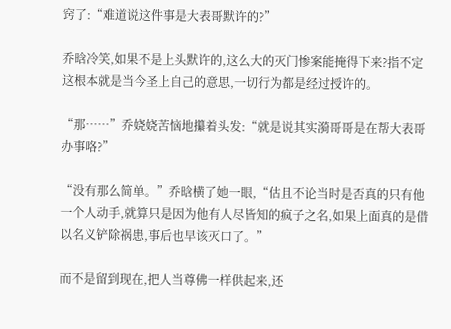窍了:“难道说这件事是大表哥默许的?”

乔晗冷笑,如果不是上头默许的,这么大的灭门惨案能掩得下来?指不定这根本就是当今圣上自己的意思,一切行为都是经过授许的。

“那……”乔娆娆苦恼地攥着头发:“就是说其实漪哥哥是在帮大表哥办事咯?”

“没有那么简单。”乔晗横了她一眼,“估且不论当时是否真的只有他一个人动手,就算只是因为他有人尽皆知的疯子之名,如果上面真的是借以名义铲除祸患,事后也早该灭口了。”

而不是留到现在,把人当尊佛一样供起来,还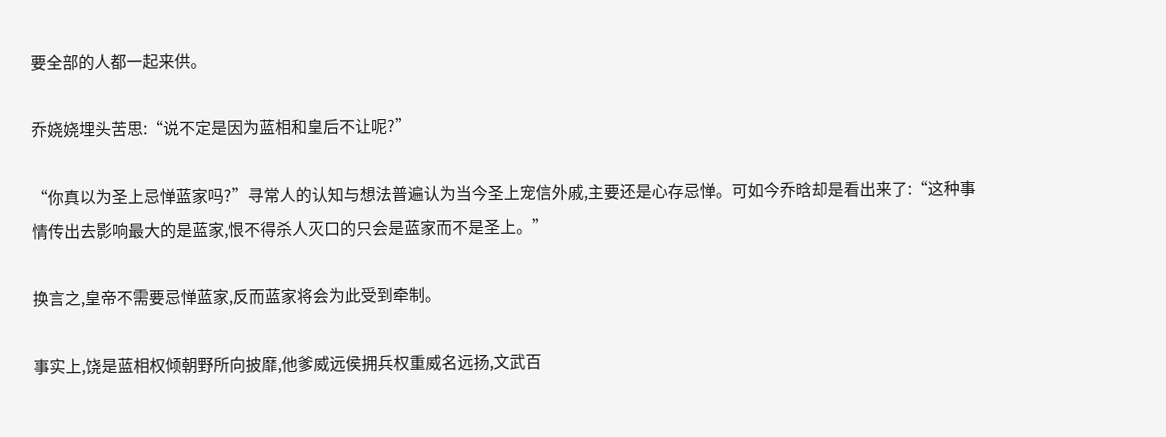要全部的人都一起来供。

乔娆娆埋头苦思:“说不定是因为蓝相和皇后不让呢?”

“你真以为圣上忌惮蓝家吗?”寻常人的认知与想法普遍认为当今圣上宠信外戚,主要还是心存忌惮。可如今乔晗却是看出来了:“这种事情传出去影响最大的是蓝家,恨不得杀人灭口的只会是蓝家而不是圣上。”

换言之,皇帝不需要忌惮蓝家,反而蓝家将会为此受到牵制。

事实上,饶是蓝相权倾朝野所向披靡,他爹威远侯拥兵权重威名远扬,文武百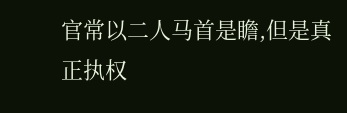官常以二人马首是瞻,但是真正执权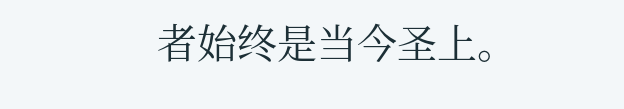者始终是当今圣上。